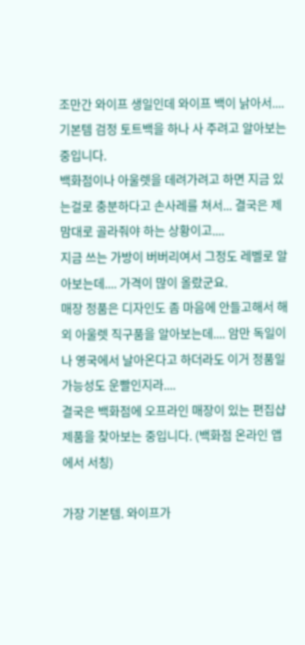조만간 와이프 생일인데 와이프 백이 낡아서....
기본템 검정 토트백을 하나 사 주려고 알아보는 중입니다.
백화점이나 아울렛을 데려가려고 하면 지금 있는걸로 충분하다고 손사레를 쳐서... 결국은 제맘대로 골라줘야 하는 상황이고....
지금 쓰는 가방이 버버리여서 그정도 레벨로 알아보는데.... 가격이 많이 올랐군요.
매장 정품은 디자인도 좀 마음에 안들고해서 해외 아울렛 직구품을 알아보는데.... 암만 독일이나 영국에서 날아온다고 하더라도 이거 정품일 가능성도 운빨인지라....
결국은 백화점에 오프라인 매장이 있는 편집샵 제품을 찾아보는 중입니다. (백화점 온라인 앱에서 서칭)

가장 기본템. 와이프가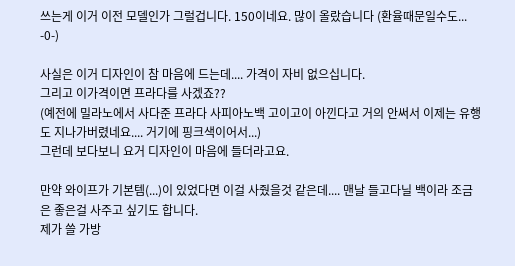쓰는게 이거 이전 모델인가 그럴겁니다. 150이네요. 많이 올랐습니다 (환율때문일수도... -0-)

사실은 이거 디자인이 참 마음에 드는데.... 가격이 자비 없으십니다.
그리고 이가격이면 프라다를 사겠죠??
(예전에 밀라노에서 사다준 프라다 사피아노백 고이고이 아낀다고 거의 안써서 이제는 유행도 지나가버렸네요.... 거기에 핑크색이어서...)
그런데 보다보니 요거 디자인이 마음에 들더라고요.

만약 와이프가 기본템(...)이 있었다면 이걸 사줬을것 같은데.... 맨날 들고다닐 백이라 조금은 좋은걸 사주고 싶기도 합니다.
제가 쓸 가방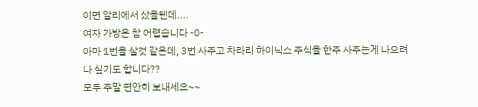이면 알리에서 샀을텐데....
여자 가방은 참 어렵습니다 -0-
아마 1번을 살것 같은데, 3번 사주고 차라리 하이닉스 주식을 한주 사주는게 나으려나 싶기도 합니다??
모두 주말 편안히 보내세요~~